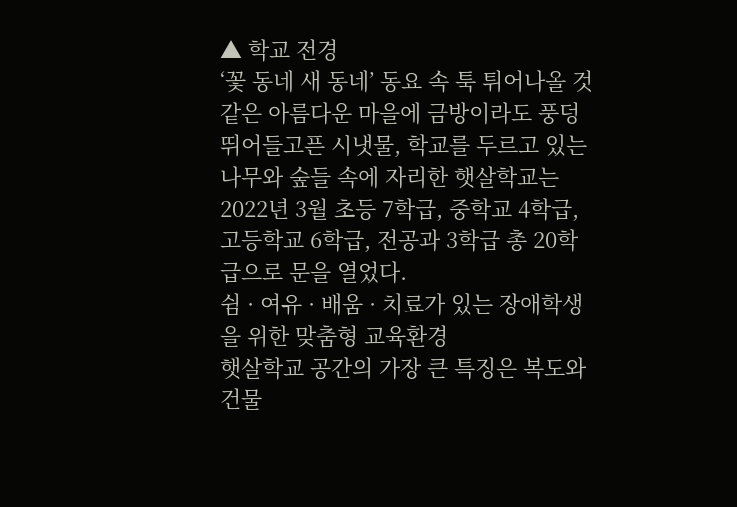▲ 학교 전경
‘꽃 동네 새 동네’ 동요 속 툭 튀어나올 것 같은 아름다운 마을에 금방이라도 풍덩 뛰어들고픈 시냇물, 학교를 두르고 있는 나무와 숲들 속에 자리한 햇살학교는 2022년 3월 초등 7학급, 중학교 4학급, 고등학교 6학급, 전공과 3학급 총 20학급으로 문을 열었다.
쉼 · 여유 · 배움 · 치료가 있는 장애학생을 위한 맞춤형 교육환경
햇살학교 공간의 가장 큰 특징은 복도와 건물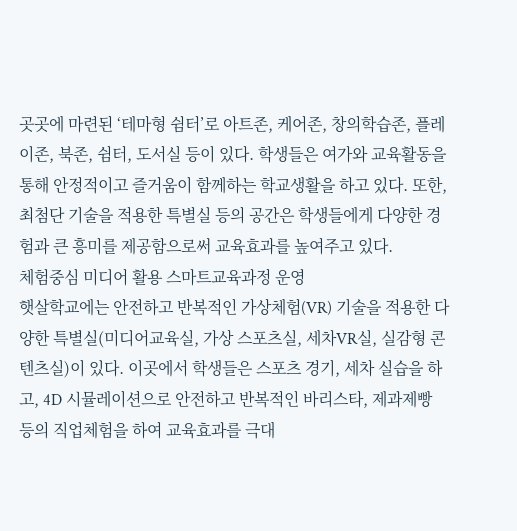곳곳에 마련된 ‘테마형 쉼터’로 아트존, 케어존, 창의학습존, 플레이존, 북존, 쉼터, 도서실 등이 있다. 학생들은 여가와 교육활동을 통해 안정적이고 즐거움이 함께하는 학교생활을 하고 있다. 또한, 최첨단 기술을 적용한 특별실 등의 공간은 학생들에게 다양한 경험과 큰 흥미를 제공함으로써 교육효과를 높여주고 있다.
체험중심 미디어 활용 스마트교육과정 운영
햇살학교에는 안전하고 반복적인 가상체험(VR) 기술을 적용한 다양한 특별실(미디어교육실, 가상 스포츠실, 세차VR실, 실감형 콘텐츠실)이 있다. 이곳에서 학생들은 스포츠 경기, 세차 실습을 하고, 4D 시뮬레이션으로 안전하고 반복적인 바리스타, 제과제빵 등의 직업체험을 하여 교육효과를 극대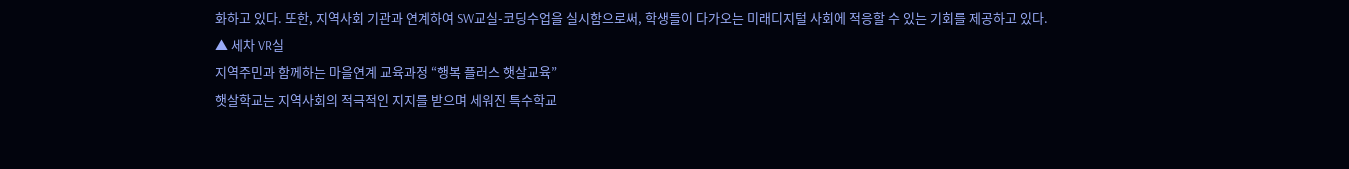화하고 있다. 또한, 지역사회 기관과 연계하여 SW교실-코딩수업을 실시함으로써, 학생들이 다가오는 미래디지털 사회에 적응할 수 있는 기회를 제공하고 있다.
▲ 세차 VR실
지역주민과 함께하는 마을연계 교육과정 “행복 플러스 햇살교육”
햇살학교는 지역사회의 적극적인 지지를 받으며 세워진 특수학교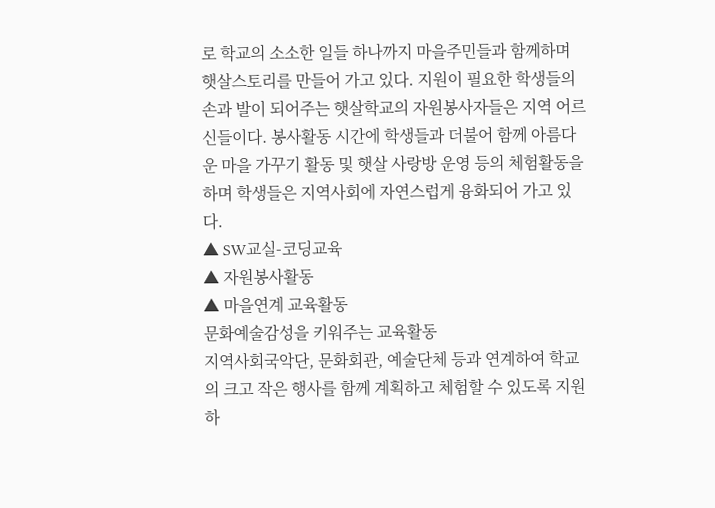로 학교의 소소한 일들 하나까지 마을주민들과 함께하며 햇살스토리를 만들어 가고 있다. 지원이 필요한 학생들의 손과 발이 되어주는 햇살학교의 자원봉사자들은 지역 어르신들이다. 봉사활동 시간에 학생들과 더불어 함께 아름다운 마을 가꾸기 활동 및 햇살 사랑방 운영 등의 체험활동을 하며 학생들은 지역사회에 자연스럽게 융화되어 가고 있다.
▲ SW교실-코딩교육
▲ 자원봉사활동
▲ 마을연계 교육활동
문화예술감성을 키워주는 교육활동
지역사회국악단, 문화회관, 예술단체 등과 연계하여 학교의 크고 작은 행사를 함께 계획하고 체험할 수 있도록 지원하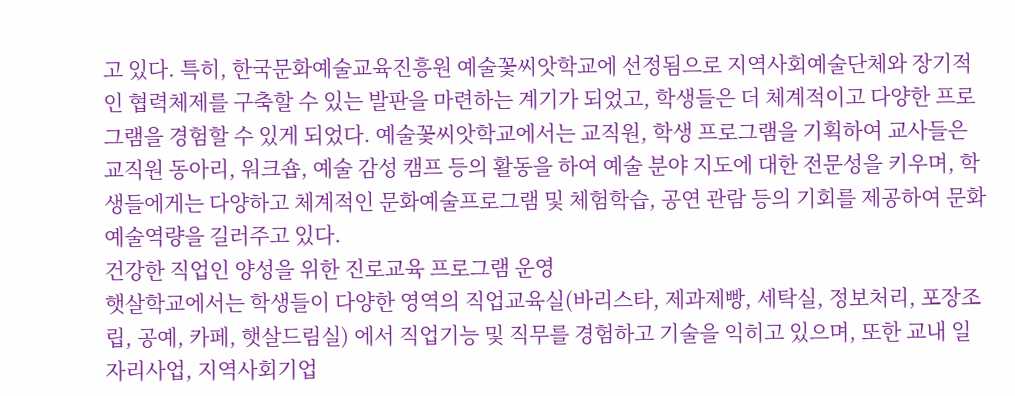고 있다. 특히, 한국문화예술교육진흥원 예술꽃씨앗학교에 선정됨으로 지역사회예술단체와 장기적인 협력체제를 구축할 수 있는 발판을 마련하는 계기가 되었고, 학생들은 더 체계적이고 다양한 프로그램을 경험할 수 있게 되었다. 예술꽃씨앗학교에서는 교직원, 학생 프로그램을 기획하여 교사들은 교직원 동아리, 워크숍, 예술 감성 캠프 등의 활동을 하여 예술 분야 지도에 대한 전문성을 키우며, 학생들에게는 다양하고 체계적인 문화예술프로그램 및 체험학습, 공연 관람 등의 기회를 제공하여 문화예술역량을 길러주고 있다.
건강한 직업인 양성을 위한 진로교육 프로그램 운영
햇살학교에서는 학생들이 다양한 영역의 직업교육실(바리스타, 제과제빵, 세탁실, 정보처리, 포장조립, 공예, 카페, 햇살드림실) 에서 직업기능 및 직무를 경험하고 기술을 익히고 있으며, 또한 교내 일자리사업, 지역사회기업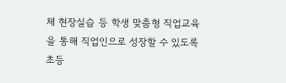체 현장실습 등 학생 맞춤형 직업교육을 통해 직업인으로 성장할 수 있도록 초등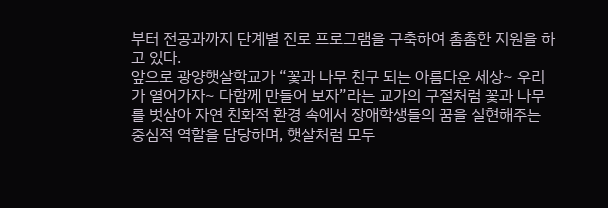부터 전공과까지 단계별 진로 프로그램을 구축하여 촘촘한 지원을 하고 있다.
앞으로 광양햇살학교가 “꽃과 나무 친구 되는 아름다운 세상~ 우리가 열어가자~ 다함께 만들어 보자”라는 교가의 구절처럼 꽃과 나무를 벗삼아 자연 친화적 환경 속에서 장애학생들의 꿈을 실현해주는 중심적 역할을 담당하며, 햇살처럼 모두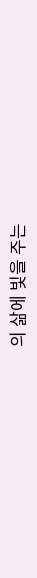의 삶에 빛을 주는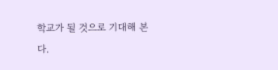학교가 될 것으로 기대해 본다.